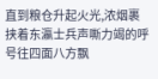直到粮仓升起火光,浓烟裹挟着东瀛士兵声嘶力竭的呼号往四面八方飘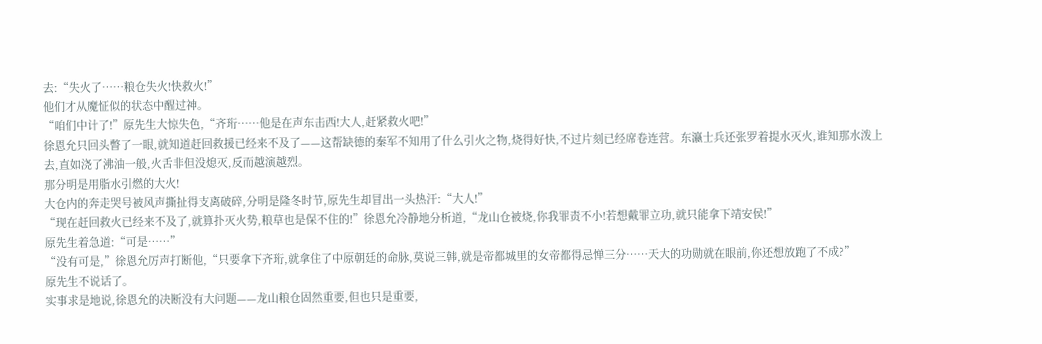去:“失火了……粮仓失火!快救火!”
他们才从魔怔似的状态中醒过神。
“咱们中计了!”原先生大惊失色,“齐珩……他是在声东击西!大人,赶紧救火吧!”
徐恩允只回头瞥了一眼,就知道赶回救援已经来不及了——这帮缺德的秦军不知用了什么引火之物,烧得好快,不过片刻已经席卷连营。东瀛士兵还张罗着提水灭火,谁知那水泼上去,直如浇了沸油一般,火舌非但没熄灭,反而越演越烈。
那分明是用脂水引燃的大火!
大仓内的奔走哭号被风声撕扯得支离破碎,分明是隆冬时节,原先生却冒出一头热汗:“大人!”
“现在赶回救火已经来不及了,就算扑灭火势,粮草也是保不住的!”徐恩允冷静地分析道,“龙山仓被烧,你我罪责不小!若想戴罪立功,就只能拿下靖安侯!”
原先生着急道:“可是……”
“没有可是,”徐恩允厉声打断他,“只要拿下齐珩,就拿住了中原朝廷的命脉,莫说三韩,就是帝都城里的女帝都得忌惮三分……天大的功勋就在眼前,你还想放跑了不成?”
原先生不说话了。
实事求是地说,徐恩允的决断没有大问题——龙山粮仓固然重要,但也只是重要,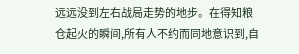远远没到左右战局走势的地步。在得知粮仓起火的瞬间,所有人不约而同地意识到,自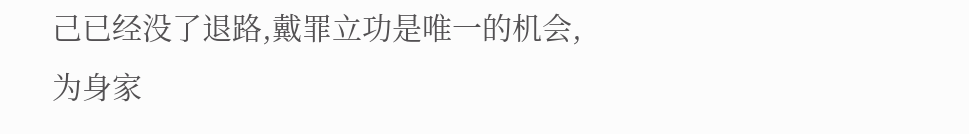己已经没了退路,戴罪立功是唯一的机会,为身家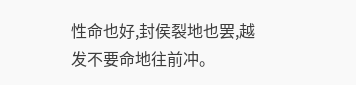性命也好,封侯裂地也罢,越发不要命地往前冲。